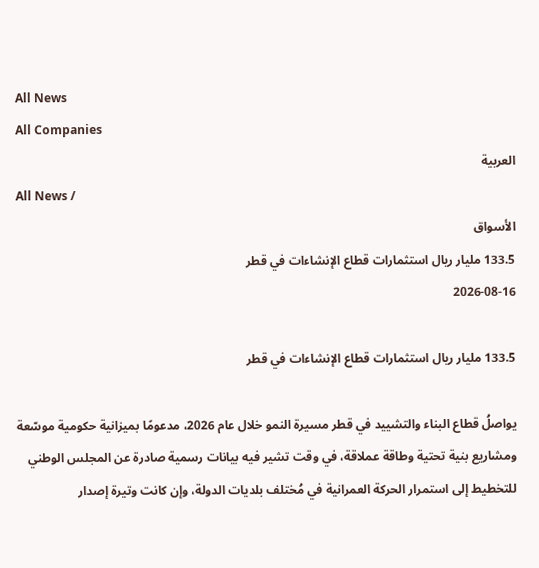All News
All Companies
العربية
All News /
الأسواق
133.5 مليار ريال استثمارات قطاع الإنشاءات في قطر
2026-08-16

133.5 مليار ريال استثمارات قطاع الإنشاءات في قطر

يواصلُ قطاع البناء والتشييد في قطر مسيرة النمو خلال عام 2026، مدعومًا بميزانية حكومية موسّعة ومشاريع بنية تحتية وطاقة عملاقة، في وقت تشير فيه بيانات رسمية صادرة عن المجلس الوطني للتخطيط إلى استمرار الحركة العمرانية في مُختلف بلديات الدولة، وإن كانت وتيرة إصدار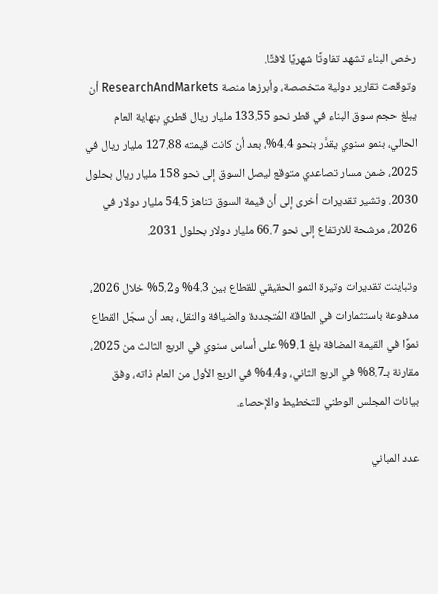رخص البناء تشهد تفاوتًا شهريًا لافتًا.
وتوقعت تقارير دولية متخصصة، وأبرزها منصة ResearchAndMarkets أن يبلغ حجم سوق البناء في قطر نحو 133.55 مليار ريال قطري بنهاية العام الحالي، بنمو سنوي يقدَّر بنحو 4.4%، بعد أن كانت قيمته 127.88 مليار ريال في 2025، ضمن مسار تصاعدي متوقع ليصل السوق إلى نحو 158 مليار ريال بحلول 2030. وتشير تقديرات أخرى إلى أن قيمة السوق تناهز 54.5 مليار دولار في 2026، مرشحة للارتفاع إلى نحو 66.7 مليار دولار بحلول 2031.

وتباينت تقديرات وتيرة النمو الحقيقي للقطاع بين 4.3% و5.2% خلال 2026، مدفوعة باستثمارات في الطاقة المُتجددة والضيافة والنقل، بعد أن سجّل القطاع نموًا في القيمة المضافة بلغ 9.1% على أساس سنوي في الربع الثالث من 2025، مقارنة بـ8.7% في الربع الثاني، و4.4% في الربع الأول من العام ذاته، وفق بيانات المجلس الوطني للتخطيط والإحصاء.

عدد المباني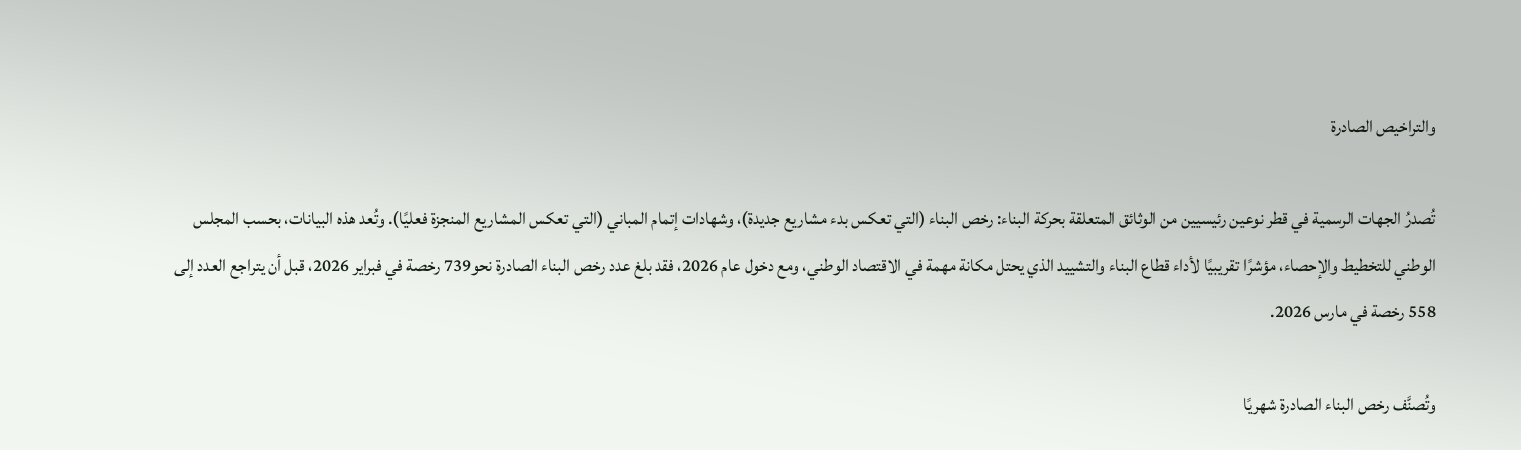والتراخيص الصادرة

تُصدرُ الجهات الرسمية في قطر نوعين رئيسيين من الوثائق المتعلقة بحركة البناء: رخص البناء (التي تعكس بدء مشاريع جديدة)، وشهادات إتمام المباني (التي تعكس المشاريع المنجزة فعليًا). وتُعد هذه البيانات، بحسب المجلس الوطني للتخطيط والإحصاء، مؤشرًا تقريبيًا لأداء قطاع البناء والتشييد الذي يحتل مكانة مهمة في الاقتصاد الوطني، ومع دخول عام 2026، فقد بلغ عدد رخص البناء الصادرة نحو739 رخصة في فبراير 2026، قبل أن يتراجع العدد إلى 558 رخصة في مارس 2026.

وتُصنَّف رخص البناء الصادرة شهريًا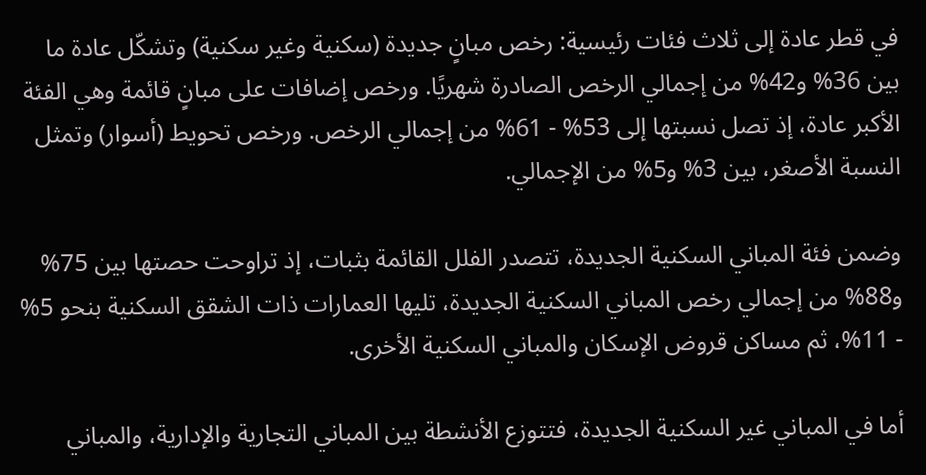في قطر عادة إلى ثلاث فئات رئيسية: رخص مبانٍ جديدة (سكنية وغير سكنية) وتشكّل عادة ما بين 36% و42% من إجمالي الرخص الصادرة شهريًا. ورخص إضافات على مبانٍ قائمة وهي الفئة الأكبر عادة، إذ تصل نسبتها إلى 53% - 61% من إجمالي الرخص. ورخص تحويط (أسوار) وتمثل النسبة الأصغر، بين 3% و5% من الإجمالي.

وضمن فئة المباني السكنية الجديدة، تتصدر الفلل القائمة بثبات، إذ تراوحت حصتها بين 75% و88% من إجمالي رخص المباني السكنية الجديدة، تليها العمارات ذات الشقق السكنية بنحو 5% - 11%، ثم مساكن قروض الإسكان والمباني السكنية الأخرى.

أما في المباني غير السكنية الجديدة، فتتوزع الأنشطة بين المباني التجارية والإدارية، والمباني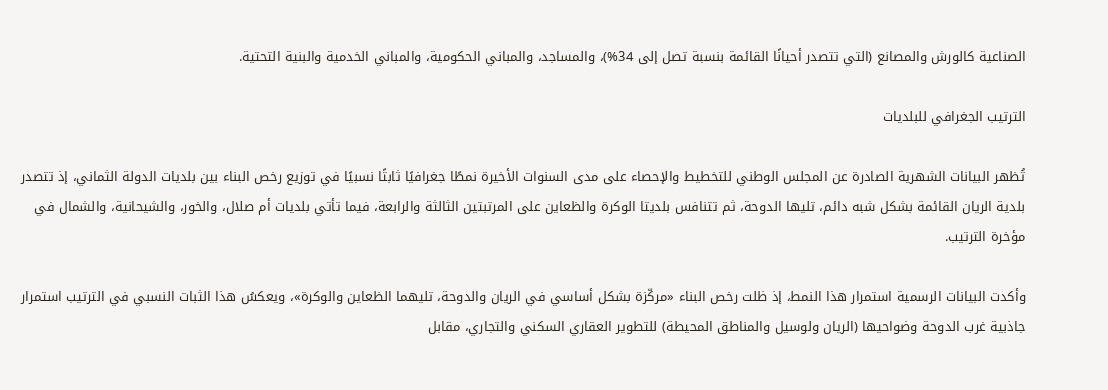الصناعية كالورش والمصانع (التي تتصدر أحيانًا القائمة بنسبة تصل إلى 34%)، والمساجد، والمباني الحكومية، والمباني الخدمية والبنية التحتية.

الترتيب الجغرافي للبلديات

تُظهر البيانات الشهرية الصادرة عن المجلس الوطني للتخطيط والإحصاء على مدى السنوات الأخيرة نمطًا جغرافيًا ثابتًا نسبيًا في توزيع رخص البناء بين بلديات الدولة الثماني، إذ تتصدر بلدية الريان القائمة بشكل شبه دائم، تليها الدوحة، ثم تتنافس بلديتا الوكرة والظعاين على المرتبتين الثالثة والرابعة، فيما تأتي بلديات أم صلال، والخور، والشيحانية، والشمال في مؤخرة الترتيب.

وأكدت البيانات الرسمية استمرار هذا النمط، إذ ظلت رخص البناء «مركّزة بشكل أساسي في الريان والدوحة، تليهما الظعاين والوكرة»، ويعكسُ هذا الثبات النسبي في الترتيب استمرار جاذبية غرب الدوحة وضواحيها (الريان ولوسيل والمناطق المحيطة) للتطوير العقاري السكني والتجاري، مقابل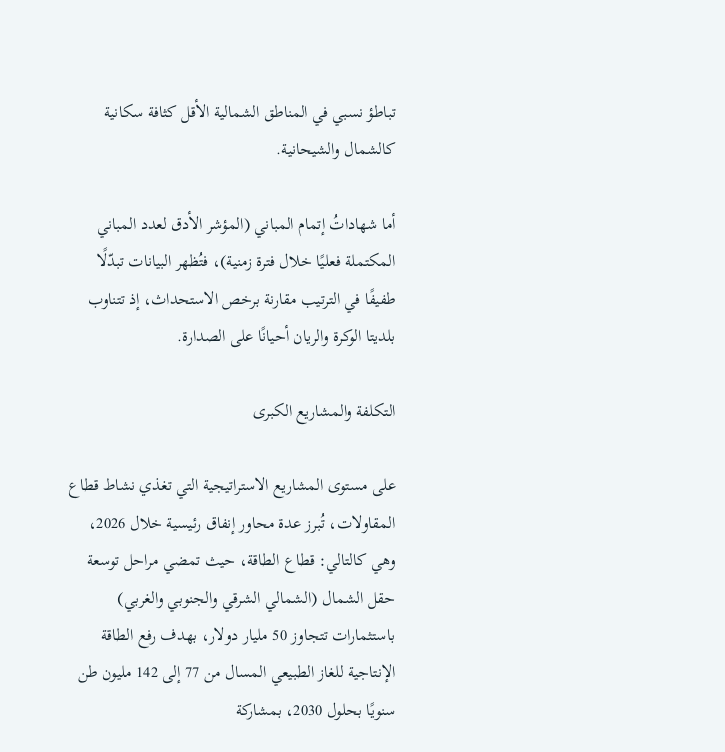تباطؤ نسبي في المناطق الشمالية الأقل كثافة سكانية كالشمال والشيحانية.

أما شهاداتُ إتمام المباني (المؤشر الأدق لعدد المباني المكتملة فعليًا خلال فترة زمنية)، فتُظهر البيانات تبدّلًا طفيفًا في الترتيب مقارنة برخص الاستحداث، إذ تتناوب بلديتا الوكرة والريان أحيانًا على الصدارة.

التكلفة والمشاريع الكبرى

على مستوى المشاريع الاستراتيجية التي تغذي نشاط قطاع المقاولات، تُبرز عدة محاور إنفاق رئيسية خلال 2026، وهي كالتالي: قطاع الطاقة، حيث تمضي مراحل توسعة حقل الشمال (الشمالي الشرقي والجنوبي والغربي) باستثمارات تتجاوز 50 مليار دولار، بهدف رفع الطاقة الإنتاجية للغاز الطبيعي المسال من 77 إلى 142 مليون طن سنويًا بحلول 2030، بمشاركة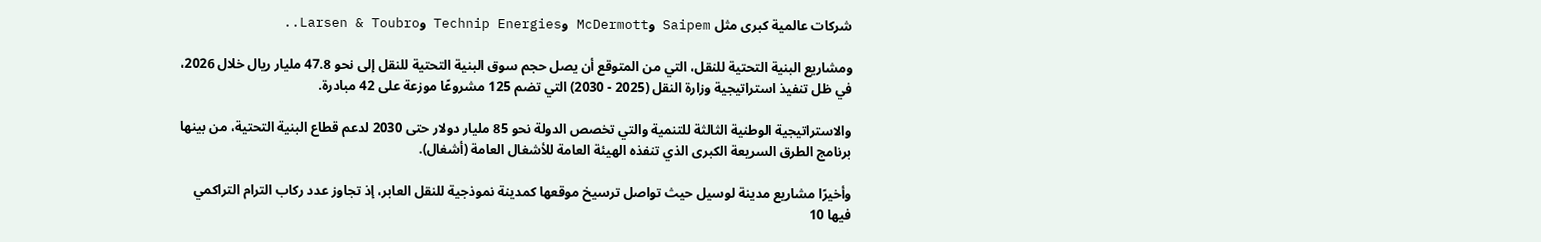شركات عالمية كبرى مثل Saipem وMcDermott وTechnip Energies وLarsen & Toubro..

ومشاريع البنية التحتية للنقل، التي من المتوقع أن يصل حجم سوق البنية التحتية للنقل إلى نحو 47.8 مليار ريال خلال 2026، في ظل تنفيذ استراتيجية وزارة النقل (2025 - 2030) التي تضم 125 مشروعًا موزعة على 42 مبادرة.

والاستراتيجية الوطنية الثالثة للتنمية والتي تخصص الدولة نحو 85 مليار دولار حتى 2030 لدعم قطاع البنية التحتية، من بينها برنامج الطرق السريعة الكبرى الذي تنفذه الهيئة العامة للأشغال العامة (أشغال).

وأخيرًا مشاريع مدينة لوسيل حيث تواصل ترسيخ موقعها كمدينة نموذجية للنقل العابر، إذ تجاوز عدد ركاب الترام التراكمي فيها 10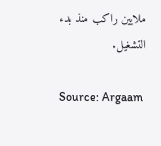ملايين راكب منذ بدء التشغيل.

Source: Argaam